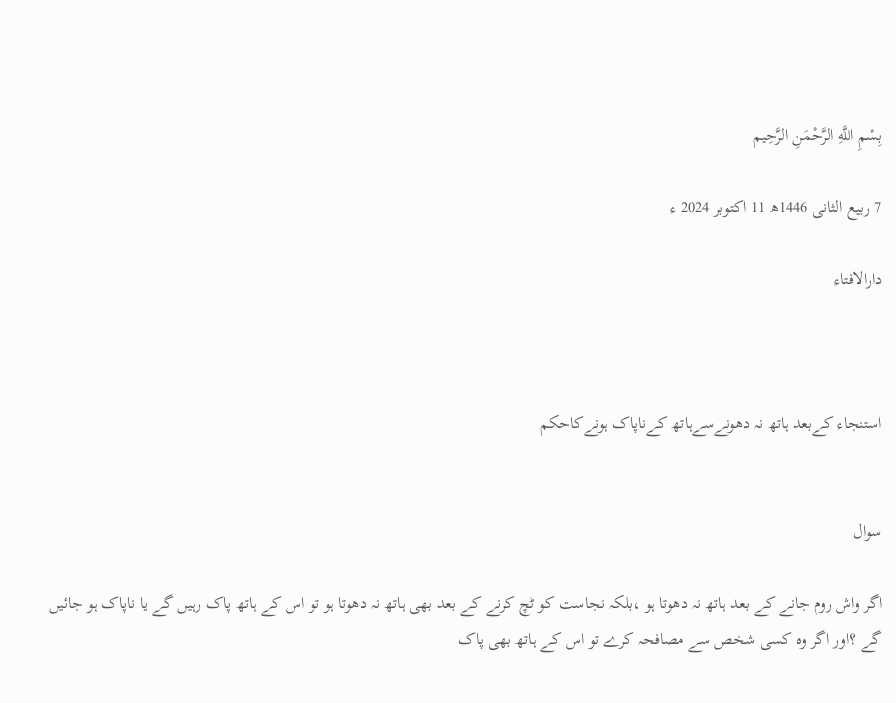بِسْمِ اللَّهِ الرَّحْمَنِ الرَّحِيم

7 ربیع الثانی 1446ھ 11 اکتوبر 2024 ء

دارالافتاء



استنجاء کےبعد ہاتھ نہ دھونےسےہاتھ کےناپاک ہونےکاحکم


سوال

اگر واش روم جانے کے بعد ہاتھ نہ دھوتا ہو ،بلکہ نجاست کو ٹچ کرنے کے بعد بھی ہاتھ نہ دھوتا ہو تو اس کے ہاتھ پاک رہیں گے یا ناپاک ہو جائیں گے ؟اور اگر وہ کسی شخص سے مصافحہ کرے تو اس کے ہاتھ بھی پاک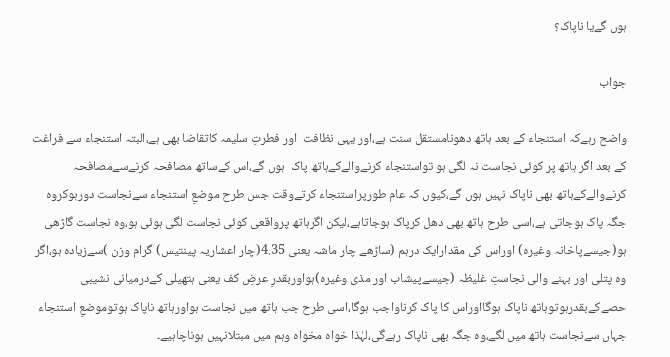ہوں گےیا ناپاک؟

جواب

واضح رہےکہ استنجاء کے بعد ہاتھ دھونامستقل سنت ہے،اور یہی نظافت  اور فطرتِ سلیمہ کاتقاضا بھی ہے،البتہ استنجاء سے فراغت کے بعد اگر ہاتھ پر کوئی نجاست نہ لگی ہو تواستنجاء کرنےوالےکےہاتھ پاک  ہوں گے،اس کےساتھ مصافحہ کرنےسےمصافحہ کرنےوالےکےہاتھ بھی ناپاک نہیں ہوں گے،کیوں کہ عام طورپراستنجاء کرتےوقت جس طرح موضعِ استنجاء سےنجاست دورہوکروہ جگہ پاک ہوجاتی ہے،اسی طرح ہاتھ بھی دھل کرپاک ہوجاتاہے،لیکن اگرہاتھ پرواقعی کوئی نجاست لگی ہوئی ہو،وہ نجاست گاڑھی ہو(جیسےپاخانہ وغیرہ) اوراس کی مقدارایک درہم (ساڑھے چار ماشہ یعنی 4.35(چار اعشاریہ پینتیس) گرام وزن )سےزیادہ ہو،اگر وہ پتلی اور بہنے والی نجاستِ غلیظہ (جیسےپیشاب اور مذی وغیرہ)ہواوربقدرِ عرضِ کف یعنی ہتھیلی کےدرمیانی نشیبی حصےکےبقدرہوتوہاتھ ناپاک ہوگااوراس کا پاک کرناواجب ہوگا،اسی طرح جب ہاتھ میں نجاست ہواورہاتھ ناپاک ہوتوموضعِ استنجاء جہاں سےنجاست ہاتھ میں لگے،وہ جگہ بھی ناپاک رہےگی،لہٰذا خواہ مخواہ وہم میں مبتلانہیں ہوناچاہیے۔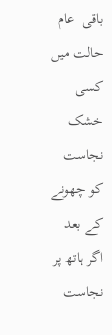باقی  عام حالت میں  کسی خشک نجاست کو چھونے کے بعد  اگر ہاتھ پر نجاست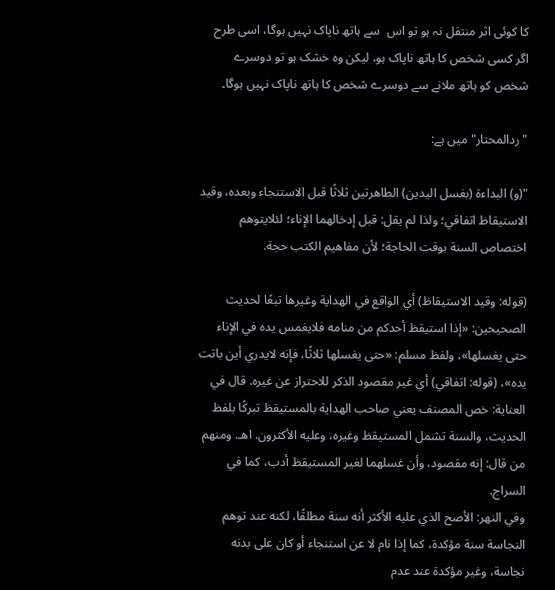کا کوئی اثر منتقل نہ ہو تو اس  سے ہاتھ ناپاک نہیں ہوگا، اسی طرح اگر کسی شخص کا ہاتھ ناپاک ہو، لیکن وہ خشک ہو تو دوسرے شخص کو ہاتھ ملانے سے دوسرے شخص کا ہاتھ ناپاک نہیں ہوگا۔

"ردالمحتار"میں ہے:

"(و) البداءة (بغسل اليدين) الطاهرتين ثلاثًا قبل الاستنجاء وبعده، وقيد الاستيقاظ اتفاقي؛ ولذا لم يقل: قبل إدخالهما الإناء؛ لئلايتوهم اختصاص السنة بوقت الحاجة؛ لأن مفاهيم الكتب حجة.

(قوله: وقيد الاستيقاظ) أي الواقع في الهداية وغيرها تبعًا لحديث الصحيحين: «إذا استيقظ أحدكم من منامه فلايغمس يده في الإناء حتى يغسلها»، ولفظ مسلم: «حتى يغسلها ثلاثًا، فإنه لايدري أين باتت يده»، (قوله: اتفاقي) أي غير مقصود الذكر للاحتراز عن غيره. قال في العناية: خص المصنف يعني صاحب الهداية بالمستيقظ تبركًا بلفظ الحديث، والسنة تشمل المستيقظ وغيره، وعليه الأكثرون. اهـ. ومنهم من قال: إنه مقصود، وأن غسلهما لغير المستيقظ أدب، كما في السراج.
وفي النهر: الأصح الذي عليه الأكثر أنه سنة مطلقًا، لكنه عند توهم النجاسة سنة مؤكدة، كما إذا نام لا عن استنجاء أو كان على بدنه نجاسة، وغير مؤكدة عند عدم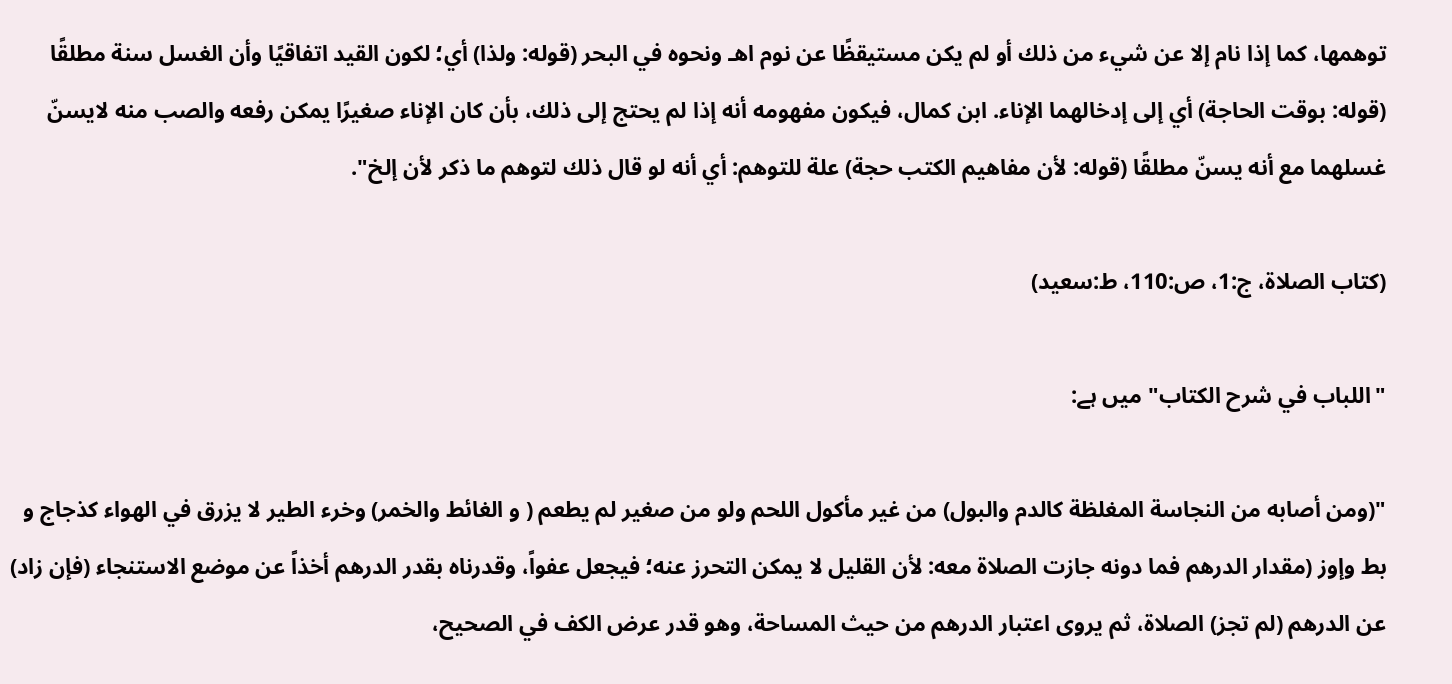توهمها، كما إذا نام إلا عن شيء من ذلك أو لم يكن مستيقظًا عن نوم اهـ ونحوه في البحر (قوله: ولذا) أي؛ لكون القيد اتفاقيًا وأن الغسل سنة مطلقًا (قوله: بوقت الحاجة) أي إلى إدخالهما الإناء. ابن كمال، فيكون مفهومه أنه إذا لم يحتج إلى ذلك، بأن كان الإناء صغيرًا يمكن رفعه والصب منه لايسنّ غسلهما مع أنه يسنّ مطلقًا (قوله: لأن مفاهيم الكتب حجة) علة للتوهم: أي أنه لو قال ذلك لتوهم ما ذكر لأن إلخ".

(كتاب الصلاة، ج:1، ص:110، ط:سعيد)

"اللباب في شرح الکتاب" میں ہے:

"(ومن أصابه من النجاسة المغلظة كالدم والبول) من غير مأكول اللحم ولو من صغير لم يطعم ( و الغائط والخمر) وخرء الطير لا يزرق في الهواء كذجاج و بط وإوز (مقدار الدرهم فما دونه جازت الصلاة معه: لأن القليل لا يمكن التحرز عنه؛ فيجعل عفواً، وقدرناه بقدر الدرهم أخذاً عن موضع الاستنجاء (فإن زاد) عن الدرهم (لم تجز) الصلاة، ثم يروى اعتبار الدرهم من حيث المساحة، وهو قدر عرض الكف في الصحيح،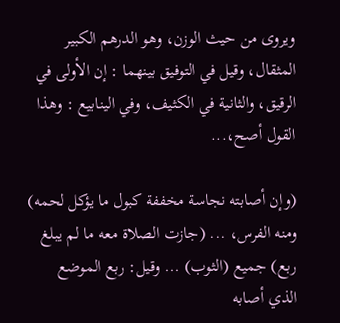ويروى من حيث الوزن، وهو الدرهم الكبير المثقال، وقيل في التوفيق بينهما : إن الأولى في الرقيق، والثانية في الكثيف، وفي الينابيع : وهذا القول أصح،...

(وإن أصابته نجاسة مخففة كبول ما يؤكل لحمه) ومنه الفرس، ... (جازت الصلاة معه ما لم يبلغ ربع) جميع (الثوب) ... وقيل: ربع الموضع الذي أصابه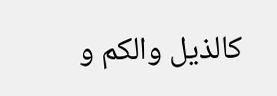كالذيل والكم و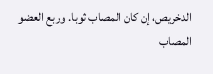الدخريص، إن كان المصاب ثوبا. وربع العضو المصاب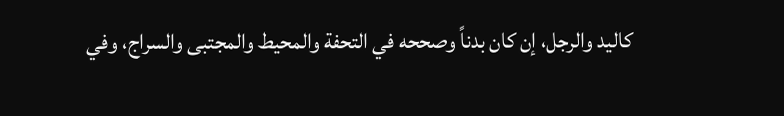كاليد والرجل، إن كان بدناً وصححه في التحفة والمحيط والمجتبى والسراج، وفي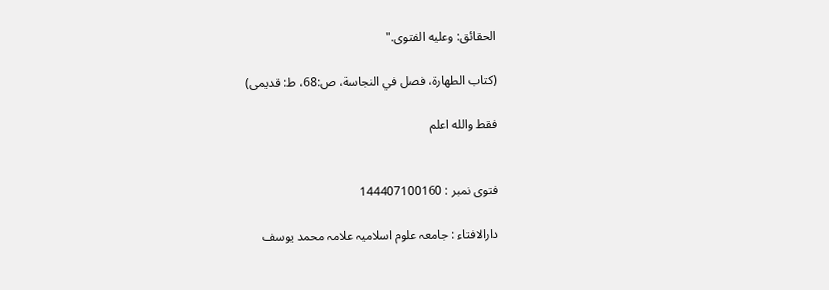الحقائق: وعليه الفتوى."

(کتاب الطهارة، فصل في النجاسة، ص:68، ط: قدیمی)

فقط والله اعلم


فتوی نمبر : 144407100160

دارالافتاء : جامعہ علوم اسلامیہ علامہ محمد یوسف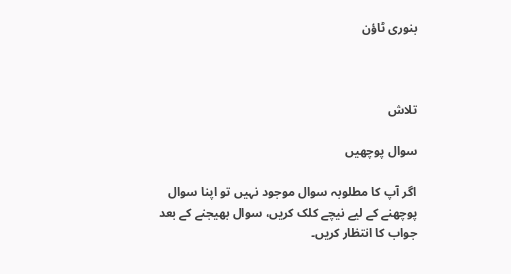بنوری ٹاؤن



تلاش

سوال پوچھیں

اگر آپ کا مطلوبہ سوال موجود نہیں تو اپنا سوال پوچھنے کے لیے نیچے کلک کریں، سوال بھیجنے کے بعد جواب کا انتظار کریں۔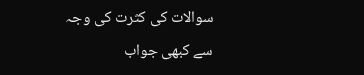سوالات کی کثرت کی وجہ سے کبھی جواب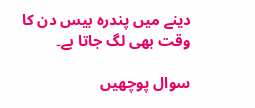دینے میں پندرہ بیس دن کا وقت بھی لگ جاتا ہے۔

سوال پوچھیں